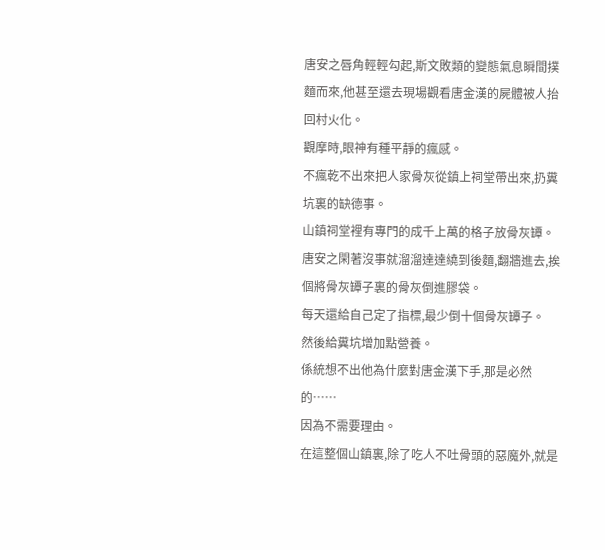唐安之唇角輕輕勾起,斯文敗類的變態氣息瞬間撲麵而來,他甚至還去現場觀看唐金漢的屍體被人抬回村火化。
觀摩時,眼神有種平靜的瘋感。
不瘋乾不出來把人家骨灰從鎮上祠堂帶出來,扔糞坑裏的缺德事。
山鎮祠堂裡有專門的成千上萬的格子放骨灰罈。
唐安之閑著沒事就溜溜達達繞到後麵,翻牆進去,挨個將骨灰罈子裏的骨灰倒進膠袋。
每天還給自己定了指標,最少倒十個骨灰罈子。
然後給糞坑增加點營養。
係統想不出他為什麼對唐金漢下手,那是必然的……
因為不需要理由。
在這整個山鎮裏,除了吃人不吐骨頭的惡魔外,就是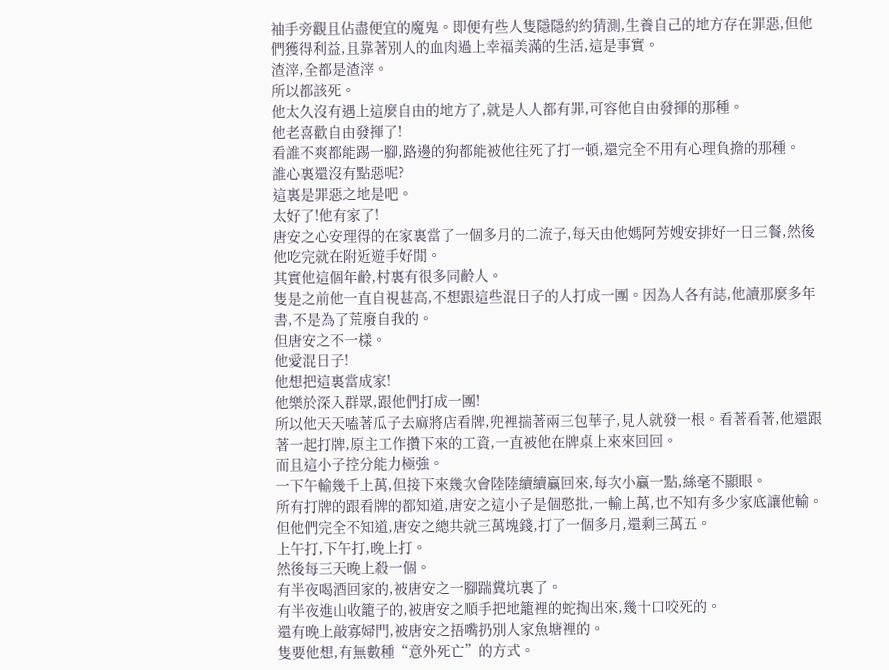袖手旁觀且佔盡便宜的魔鬼。即便有些人隻隱隱約約猜測,生養自己的地方存在罪惡,但他們獲得利益,且靠著別人的血肉過上幸福美滿的生活,這是事實。
渣滓,全都是渣滓。
所以都該死。
他太久沒有遇上這麼自由的地方了,就是人人都有罪,可容他自由發揮的那種。
他老喜歡自由發揮了!
看誰不爽都能踢一腳,路邊的狗都能被他往死了打一頓,還完全不用有心理負擔的那種。
誰心裏還沒有點惡呢?
這裏是罪惡之地是吧。
太好了!他有家了!
唐安之心安理得的在家裏當了一個多月的二流子,每天由他媽阿芳嫂安排好一日三餐,然後他吃完就在附近遊手好閒。
其實他這個年齡,村裏有很多同齡人。
隻是之前他一直自視甚高,不想跟這些混日子的人打成一團。因為人各有誌,他讀那麼多年書,不是為了荒廢自我的。
但唐安之不一樣。
他愛混日子!
他想把這裏當成家!
他樂於深入群眾,跟他們打成一團!
所以他天天嗑著瓜子去麻將店看牌,兜裡揣著兩三包華子,見人就發一根。看著看著,他還跟著一起打牌,原主工作攢下來的工資,一直被他在牌桌上來來回回。
而且這小子控分能力極強。
一下午輸幾千上萬,但接下來幾次會陸陸續續贏回來,每次小贏一點,絲毫不顯眼。
所有打牌的跟看牌的都知道,唐安之這小子是個憨批,一輸上萬,也不知有多少家底讓他輸。
但他們完全不知道,唐安之總共就三萬塊錢,打了一個多月,還剩三萬五。
上午打,下午打,晚上打。
然後每三天晚上殺一個。
有半夜喝酒回家的,被唐安之一腳踹糞坑裏了。
有半夜進山收籠子的,被唐安之順手把地籠裡的蛇掏出來,幾十口咬死的。
還有晚上敲寡婦門,被唐安之捂嘴扔別人家魚塘裡的。
隻要他想,有無數種“意外死亡”的方式。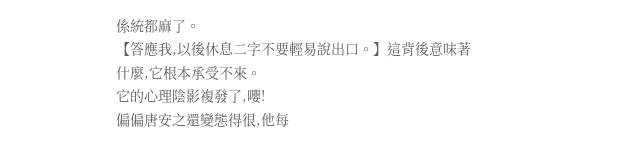係統都麻了。
【答應我,以後休息二字不要輕易說出口。】這背後意味著什麼,它根本承受不來。
它的心理陰影複發了,嚶!
偏偏唐安之還變態得很,他每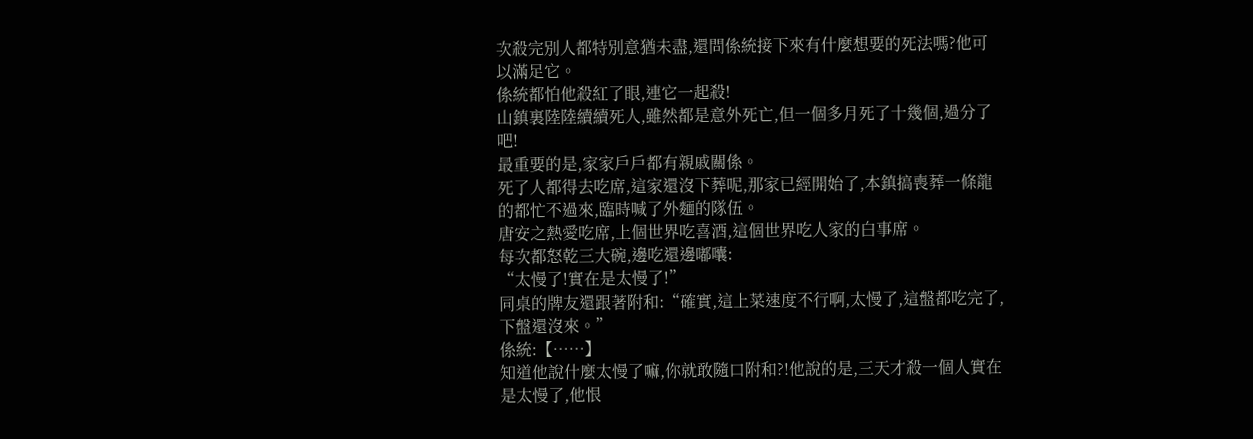次殺完別人都特別意猶未盡,還問係統接下來有什麼想要的死法嗎?他可以滿足它。
係統都怕他殺紅了眼,連它一起殺!
山鎮裏陸陸續續死人,雖然都是意外死亡,但一個多月死了十幾個,過分了吧!
最重要的是,家家戶戶都有親戚關係。
死了人都得去吃席,這家還沒下葬呢,那家已經開始了,本鎮搞喪葬一條龍的都忙不過來,臨時喊了外麵的隊伍。
唐安之熱愛吃席,上個世界吃喜酒,這個世界吃人家的白事席。
每次都怒乾三大碗,邊吃還邊嘟囔:
“太慢了!實在是太慢了!”
同桌的牌友還跟著附和:“確實,這上菜速度不行啊,太慢了,這盤都吃完了,下盤還沒來。”
係統:【……】
知道他說什麼太慢了嘛,你就敢隨口附和?!他說的是,三天才殺一個人實在是太慢了,他恨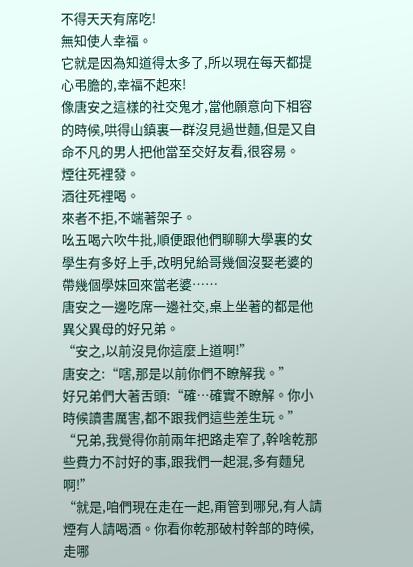不得天天有席吃!
無知使人幸福。
它就是因為知道得太多了,所以現在每天都提心弔膽的,幸福不起來!
像唐安之這樣的社交鬼才,當他願意向下相容的時候,哄得山鎮裏一群沒見過世麵,但是又自命不凡的男人把他當至交好友看,很容易。
煙往死裡發。
酒往死裡喝。
來者不拒,不端著架子。
吆五喝六吹牛批,順便跟他們聊聊大學裏的女學生有多好上手,改明兒給哥幾個沒娶老婆的帶幾個學妹回來當老婆……
唐安之一邊吃席一邊社交,桌上坐著的都是他異父異母的好兄弟。
“安之,以前沒見你這麼上道啊!”
唐安之:“嗐,那是以前你們不瞭解我。”
好兄弟們大著舌頭:“確…確實不瞭解。你小時候讀書厲害,都不跟我們這些差生玩。”
“兄弟,我覺得你前兩年把路走窄了,幹啥乾那些費力不討好的事,跟我們一起混,多有麵兒啊!”
“就是,咱們現在走在一起,甭管到哪兒,有人請煙有人請喝酒。你看你乾那破村幹部的時候,走哪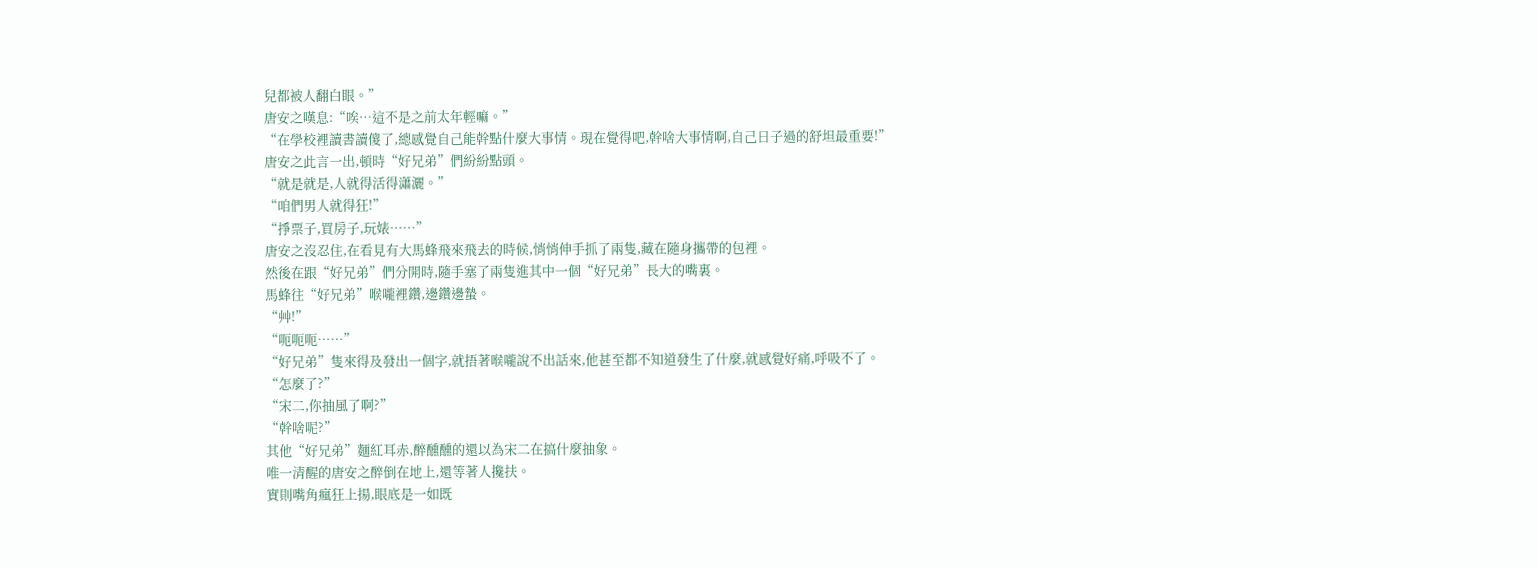兒都被人翻白眼。”
唐安之嘆息:“唉…這不是之前太年輕嘛。”
“在學校裡讀書讀傻了,總感覺自己能幹點什麼大事情。現在覺得吧,幹啥大事情啊,自己日子過的舒坦最重要!”
唐安之此言一出,頓時“好兄弟”們紛紛點頭。
“就是就是,人就得活得瀟灑。”
“咱們男人就得狂!”
“掙票子,買房子,玩婊……”
唐安之沒忍住,在看見有大馬蜂飛來飛去的時候,悄悄伸手抓了兩隻,藏在隨身攜帶的包裡。
然後在跟“好兄弟”們分開時,隨手塞了兩隻進其中一個“好兄弟”長大的嘴裏。
馬蜂往“好兄弟”喉嚨裡鑽,邊鑽邊蟄。
“艸!”
“呃呃呃……”
“好兄弟”隻來得及發出一個字,就捂著喉嚨說不出話來,他甚至都不知道發生了什麼,就感覺好痛,呼吸不了。
“怎麼了?”
“宋二,你抽風了啊?”
“幹啥呢?”
其他“好兄弟”麵紅耳赤,醉醺醺的還以為宋二在搞什麼抽象。
唯一清醒的唐安之醉倒在地上,還等著人攙扶。
實則嘴角瘋狂上揚,眼底是一如既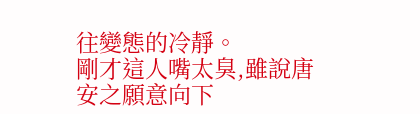往變態的冷靜。
剛才這人嘴太臭,雖說唐安之願意向下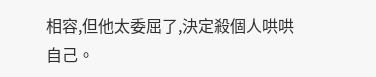相容,但他太委屈了,決定殺個人哄哄自己。